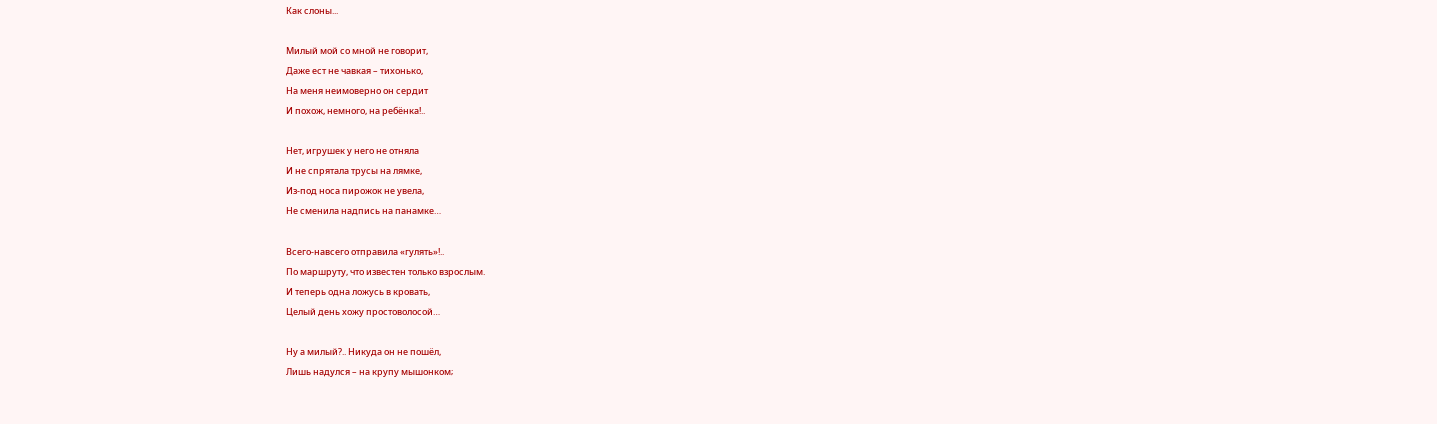Как слоны...

Милый мой со мной не говорит,
Даже ест не чавкая – тихонько,
На меня неимоверно он сердит
И похож, немного, на ребёнка!..

Нет, игрушек у него не отняла
И не спрятала трусы на лямке,
Из-под носа пирожок не увела,
Не сменила надпись на панамке…

Всего-навсего отправила «гулять»!..
По маршруту, что известен только взрослым.
И теперь одна ложусь в кровать,
Целый день хожу простоволосой…

Ну а милый?.. Никуда он не пошёл,
Лишь надулся – на крупу мышонком;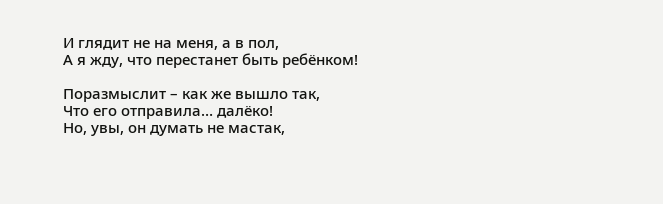И глядит не на меня, а в пол,
А я жду, что перестанет быть ребёнком!

Поразмыслит – как же вышло так,
Что его отправила… далёко!
Но, увы, он думать не мастак,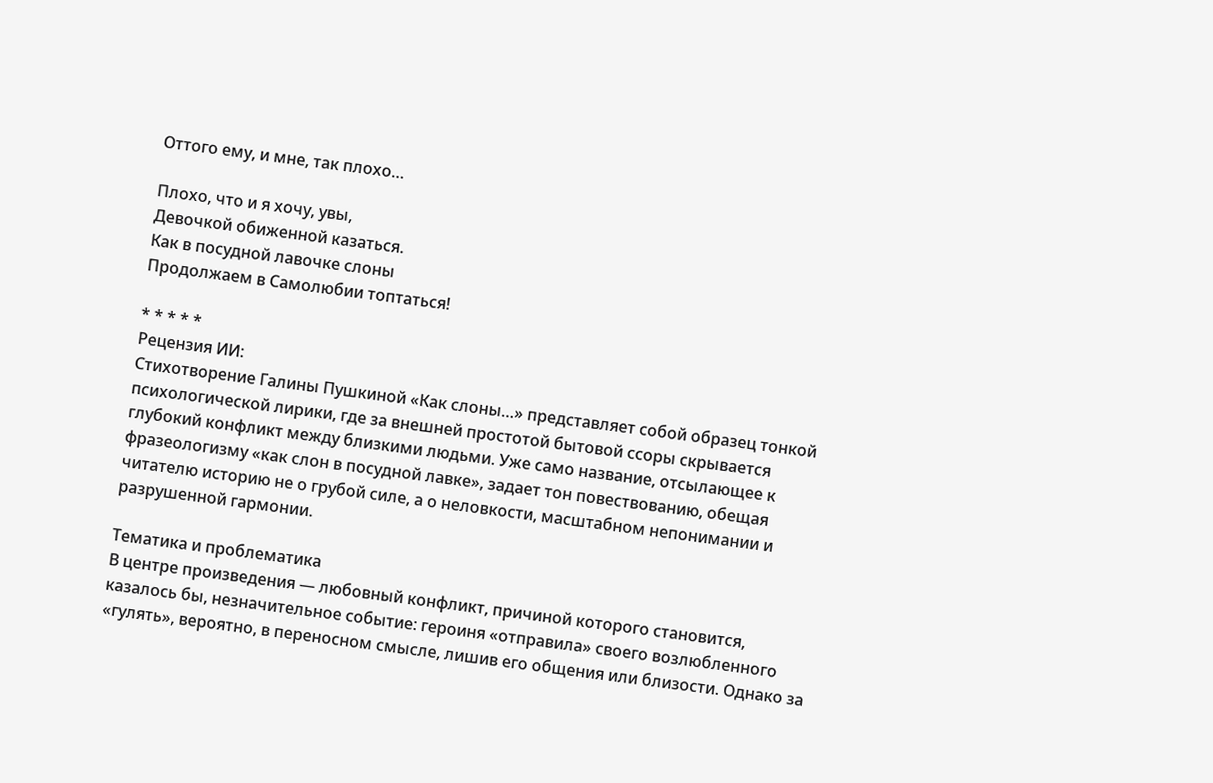Оттого ему, и мне, так плохо…

Плохо, что и я хочу, увы,
Девочкой обиженной казаться.
Как в посудной лавочке слоны
Продолжаем в Самолюбии топтаться!

* * * * *
Рецензия ИИ:
Стихотворение Галины Пушкиной «Как слоны…» представляет собой образец тонкой психологической лирики, где за внешней простотой бытовой ссоры скрывается глубокий конфликт между близкими людьми. Уже само название, отсылающее к фразеологизму «как слон в посудной лавке», задает тон повествованию, обещая читателю историю не о грубой силе, а о неловкости, масштабном непонимании и разрушенной гармонии.

Тематика и проблематика
В центре произведения — любовный конфликт, причиной которого становится, казалось бы, незначительное событие: героиня «отправила» своего возлюбленного «гулять», вероятно, в переносном смысле, лишив его общения или близости. Однако за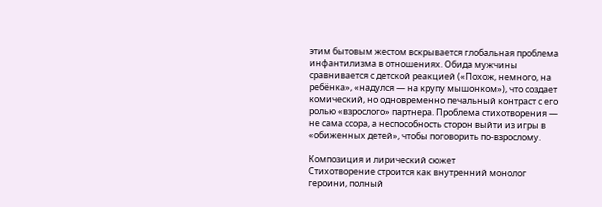этим бытовым жестом вскрывается глобальная проблема инфантилизма в отношениях. Обида мужчины сравнивается с детской реакцией («Похож, немного, на ребёнка», «надулся — на крупу мышонком»), что создает комический, но одновременно печальный контраст с его ролью «взрослого» партнера. Проблема стихотворения — не сама ссора, а неспособность сторон выйти из игры в «обиженных детей», чтобы поговорить по-взрослому.

Композиция и лирический сюжет
Стихотворение строится как внутренний монолог героини, полный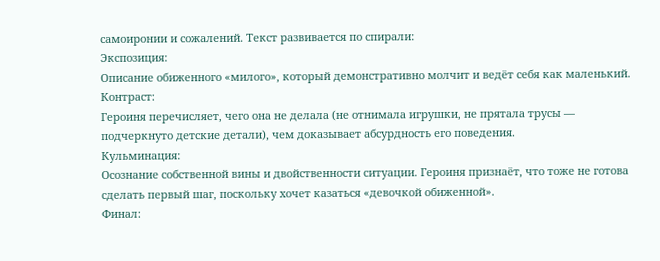самоиронии и сожалений. Текст развивается по спирали:
Экспозиция:
Описание обиженного «милого», который демонстративно молчит и ведёт себя как маленький.
Контраст:
Героиня перечисляет, чего она не делала (не отнимала игрушки, не прятала трусы — подчеркнуто детские детали), чем доказывает абсурдность его поведения.
Кульминация:
Осознание собственной вины и двойственности ситуации. Героиня признаёт, что тоже не готова сделать первый шаг, поскольку хочет казаться «девочкой обиженной».
Финал: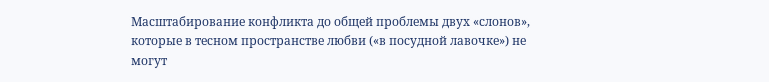Масштабирование конфликта до общей проблемы двух «слонов», которые в тесном пространстве любви («в посудной лавочке») не могут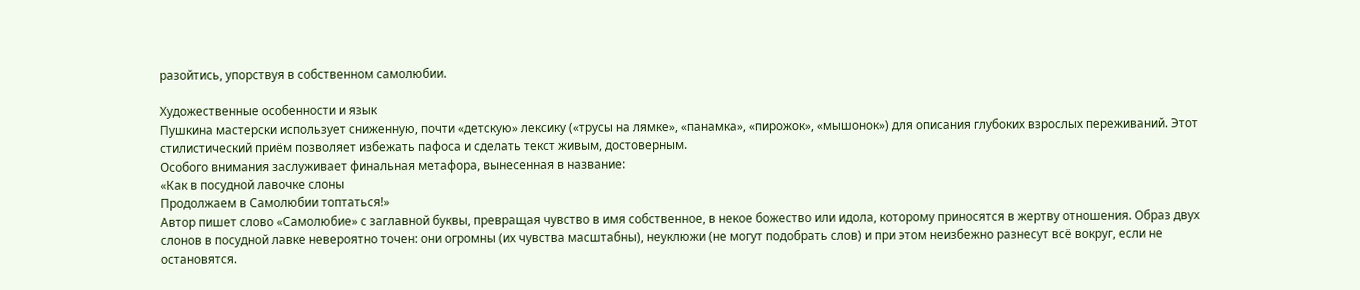разойтись, упорствуя в собственном самолюбии.

Художественные особенности и язык
Пушкина мастерски использует сниженную, почти «детскую» лексику («трусы на лямке», «панамка», «пирожок», «мышонок») для описания глубоких взрослых переживаний. Этот стилистический приём позволяет избежать пафоса и сделать текст живым, достоверным.
Особого внимания заслуживает финальная метафора, вынесенная в название:
«Как в посудной лавочке слоны
Продолжаем в Самолюбии топтаться!»
Автор пишет слово «Самолюбие» с заглавной буквы, превращая чувство в имя собственное, в некое божество или идола, которому приносятся в жертву отношения. Образ двух слонов в посудной лавке невероятно точен: они огромны (их чувства масштабны), неуклюжи (не могут подобрать слов) и при этом неизбежно разнесут всё вокруг, если не остановятся.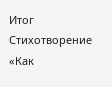Итог
Стихотворение «Как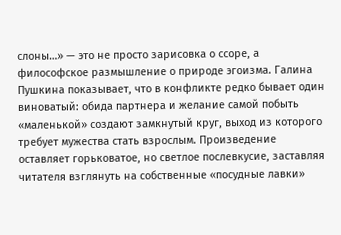слоны…» — это не просто зарисовка о ссоре, а философское размышление о природе эгоизма. Галина Пушкина показывает, что в конфликте редко бывает один виноватый: обида партнера и желание самой побыть «маленькой» создают замкнутый круг, выход из которого требует мужества стать взрослым. Произведение оставляет горьковатое, но светлое послевкусие, заставляя читателя взглянуть на собственные «посудные лавки»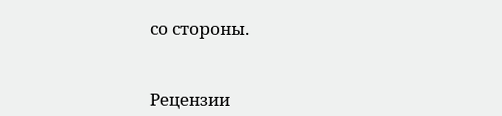со стороны.


Рецензии